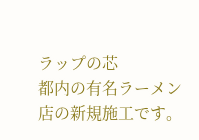ラップの芯
都内の有名ラーメン店の新規施工です。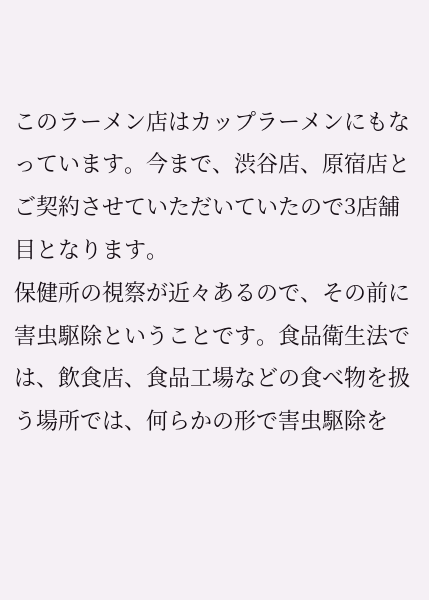このラーメン店はカップラーメンにもなっています。今まで、渋谷店、原宿店とご契約させていただいていたので3店舗目となります。
保健所の視察が近々あるので、その前に害虫駆除ということです。食品衛生法では、飲食店、食品工場などの食べ物を扱う場所では、何らかの形で害虫駆除を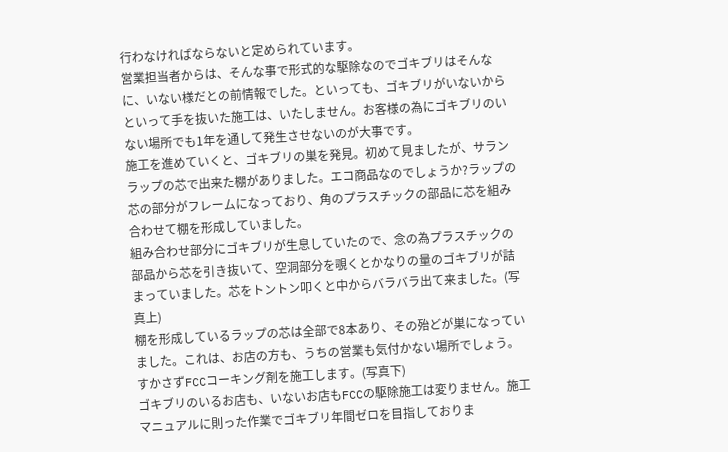行わなければならないと定められています。
営業担当者からは、そんな事で形式的な駆除なのでゴキブリはそんなに、いない様だとの前情報でした。といっても、ゴキブリがいないからといって手を抜いた施工は、いたしません。お客様の為にゴキブリのいない場所でも1年を通して発生させないのが大事です。
施工を進めていくと、ゴキブリの巣を発見。初めて見ましたが、サランラップの芯で出来た棚がありました。エコ商品なのでしょうか?ラップの芯の部分がフレームになっており、角のプラスチックの部品に芯を組み合わせて棚を形成していました。
組み合わせ部分にゴキブリが生息していたので、念の為プラスチックの部品から芯を引き抜いて、空洞部分を覗くとかなりの量のゴキブリが詰まっていました。芯をトントン叩くと中からバラバラ出て来ました。(写真上)
棚を形成しているラップの芯は全部で8本あり、その殆どが巣になっていました。これは、お店の方も、うちの営業も気付かない場所でしょう。すかさずFCCコーキング剤を施工します。(写真下)
ゴキブリのいるお店も、いないお店もFCCの駆除施工は変りません。施工マニュアルに則った作業でゴキブリ年間ゼロを目指しておりま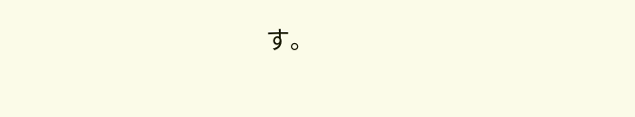す。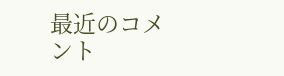最近のコメント